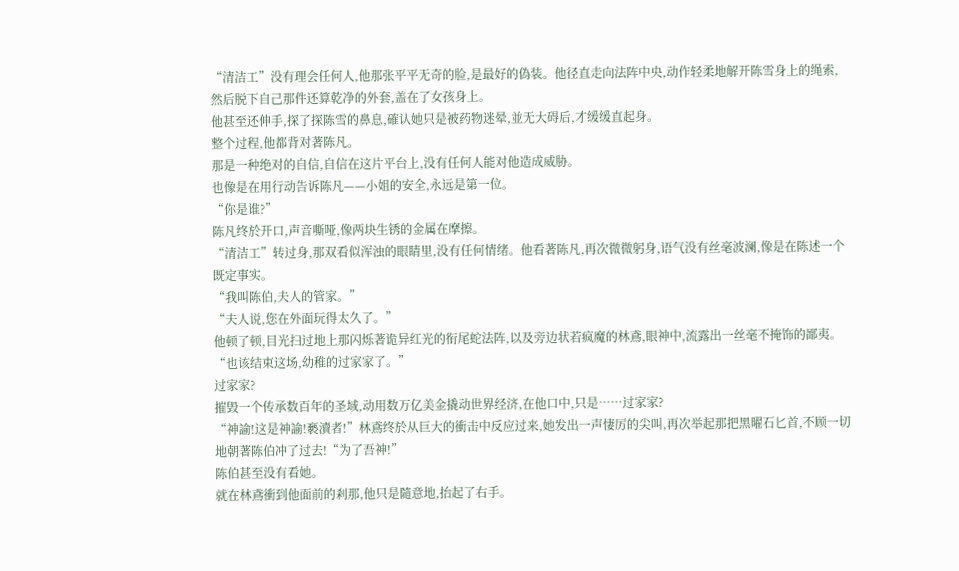“清洁工”没有理会任何人,他那张平平无奇的脸,是最好的偽装。他径直走向法阵中央,动作轻柔地解开陈雪身上的绳索,然后脱下自己那件还算乾净的外套,盖在了女孩身上。
他甚至还伸手,探了探陈雪的鼻息,確认她只是被药物迷晕,並无大碍后,才缓缓直起身。
整个过程,他都背对著陈凡。
那是一种绝对的自信,自信在这片平台上,没有任何人能对他造成威胁。
也像是在用行动告诉陈凡——小姐的安全,永远是第一位。
“你是谁?”
陈凡终於开口,声音嘶哑,像两块生锈的金属在摩擦。
“清洁工”转过身,那双看似浑浊的眼睛里,没有任何情绪。他看著陈凡,再次微微躬身,语气没有丝毫波澜,像是在陈述一个既定事实。
“我叫陈伯,夫人的管家。”
“夫人说,您在外面玩得太久了。”
他顿了顿,目光扫过地上那闪烁著诡异红光的衔尾蛇法阵,以及旁边状若疯魔的林鳶,眼神中,流露出一丝毫不掩饰的鄙夷。
“也该结束这场,幼稚的过家家了。”
过家家?
摧毁一个传承数百年的圣域,动用数万亿美金撬动世界经济,在他口中,只是……过家家?
“神諭!这是神諭!褻瀆者!”林鳶终於从巨大的衝击中反应过来,她发出一声悽厉的尖叫,再次举起那把黑曜石匕首,不顾一切地朝著陈伯冲了过去!“为了吾神!”
陈伯甚至没有看她。
就在林鳶衝到他面前的剎那,他只是隨意地,抬起了右手。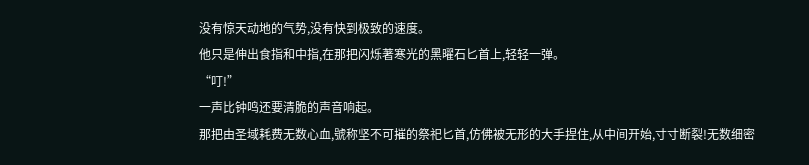没有惊天动地的气势,没有快到极致的速度。
他只是伸出食指和中指,在那把闪烁著寒光的黑曜石匕首上,轻轻一弹。
“叮!”
一声比钟鸣还要清脆的声音响起。
那把由圣域耗费无数心血,號称坚不可摧的祭祀匕首,仿佛被无形的大手捏住,从中间开始,寸寸断裂!无数细密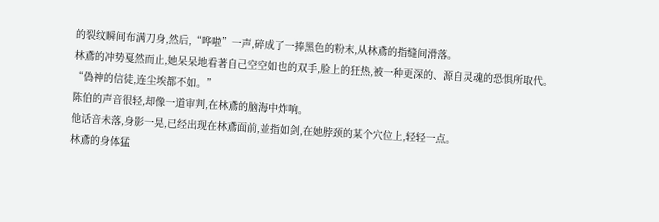的裂纹瞬间布满刀身,然后,“哗啦”一声,碎成了一捧黑色的粉末,从林鳶的指缝间滑落。
林鳶的冲势戛然而止,她呆呆地看著自己空空如也的双手,脸上的狂热,被一种更深的、源自灵魂的恐惧所取代。
“偽神的信徒,连尘埃都不如。”
陈伯的声音很轻,却像一道审判,在林鳶的脑海中炸响。
他话音未落,身影一晃,已经出现在林鳶面前,並指如剑,在她脖颈的某个穴位上,轻轻一点。
林鳶的身体猛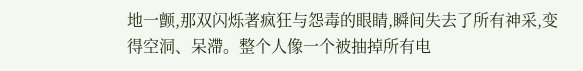地一颤,那双闪烁著疯狂与怨毒的眼睛,瞬间失去了所有神采,变得空洞、呆滯。整个人像一个被抽掉所有电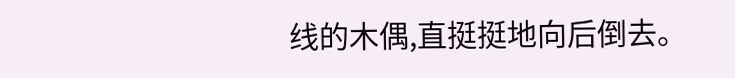线的木偶,直挺挺地向后倒去。